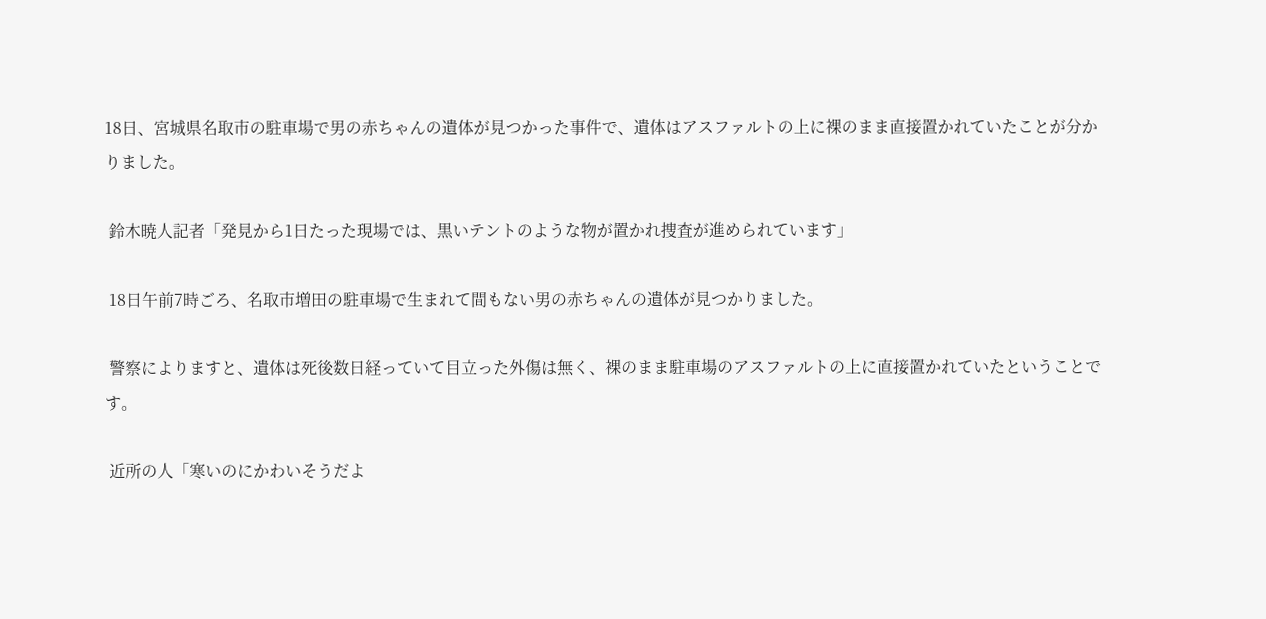18日、宮城県名取市の駐車場で男の赤ちゃんの遺体が見つかった事件で、遺体はアスファルトの上に裸のまま直接置かれていたことが分かりました。

 鈴木暁人記者「発見から1日たった現場では、黒いテントのような物が置かれ捜査が進められています」

 18日午前7時ごろ、名取市増田の駐車場で生まれて間もない男の赤ちゃんの遺体が見つかりました。

 警察によりますと、遺体は死後数日経っていて目立った外傷は無く、裸のまま駐車場のアスファルトの上に直接置かれていたということです。

 近所の人「寒いのにかわいそうだよ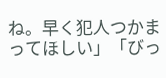ね。早く犯人つかまってほしい」「びっ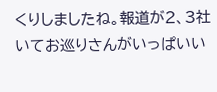くりしましたね。報道が2、3社いてお巡りさんがいっぱいい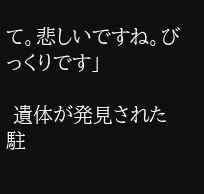て。悲しいですね。びっくりです」

 遺体が発見された駐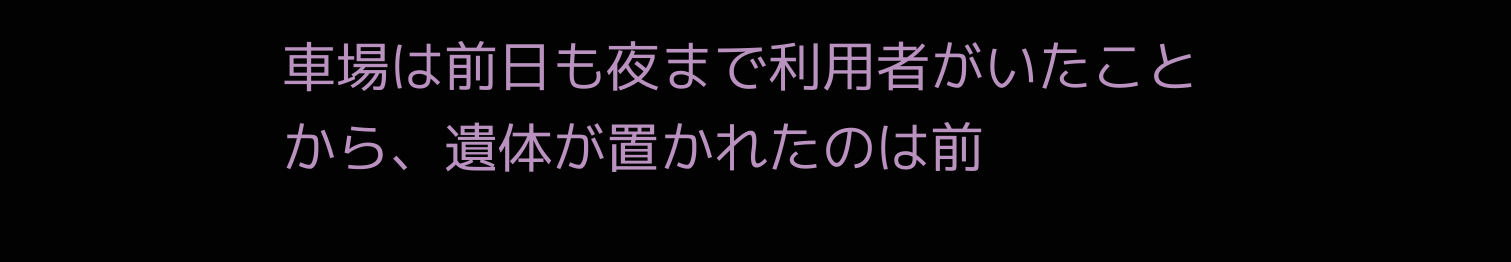車場は前日も夜まで利用者がいたことから、遺体が置かれたのは前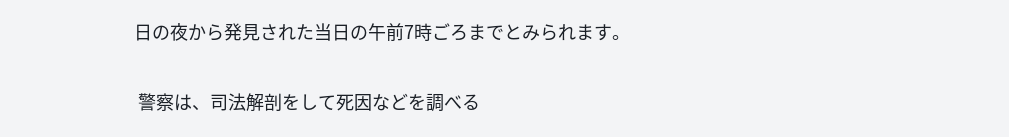日の夜から発見された当日の午前7時ごろまでとみられます。

 警察は、司法解剖をして死因などを調べる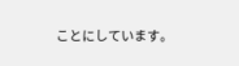ことにしています。